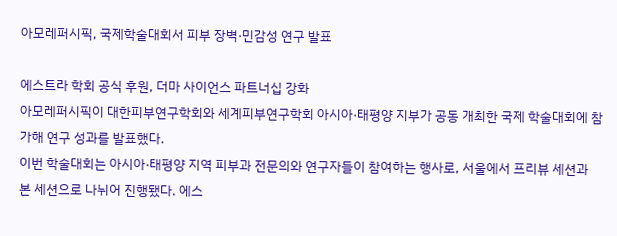아모레퍼시픽, 국제학술대회서 피부 장벽·민감성 연구 발표

에스트라 학회 공식 후원, 더마 사이언스 파트너십 강화
아모레퍼시픽이 대한피부연구학회와 세계피부연구학회 아시아·태평양 지부가 공동 개최한 국제 학술대회에 참가해 연구 성과를 발표했다.
이번 학술대회는 아시아·태평양 지역 피부과 전문의와 연구자들이 참여하는 행사로, 서울에서 프리뷰 세션과 본 세션으로 나뉘어 진행됐다. 에스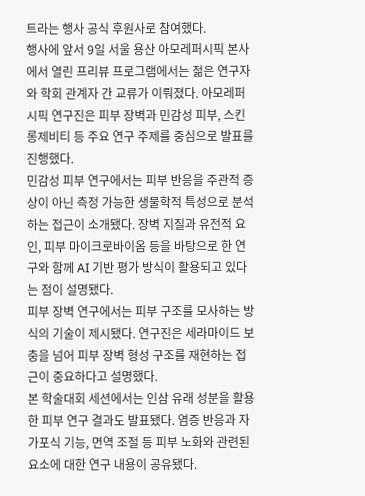트라는 행사 공식 후원사로 참여했다.
행사에 앞서 9일 서울 용산 아모레퍼시픽 본사에서 열린 프리뷰 프로그램에서는 젊은 연구자와 학회 관계자 간 교류가 이뤄졌다. 아모레퍼시픽 연구진은 피부 장벽과 민감성 피부, 스킨 롱제비티 등 주요 연구 주제를 중심으로 발표를 진행했다.
민감성 피부 연구에서는 피부 반응을 주관적 증상이 아닌 측정 가능한 생물학적 특성으로 분석하는 접근이 소개됐다. 장벽 지질과 유전적 요인, 피부 마이크로바이옴 등을 바탕으로 한 연구와 함께 AI 기반 평가 방식이 활용되고 있다는 점이 설명됐다.
피부 장벽 연구에서는 피부 구조를 모사하는 방식의 기술이 제시됐다. 연구진은 세라마이드 보충을 넘어 피부 장벽 형성 구조를 재현하는 접근이 중요하다고 설명했다.
본 학술대회 세션에서는 인삼 유래 성분을 활용한 피부 연구 결과도 발표됐다. 염증 반응과 자가포식 기능, 면역 조절 등 피부 노화와 관련된 요소에 대한 연구 내용이 공유됐다.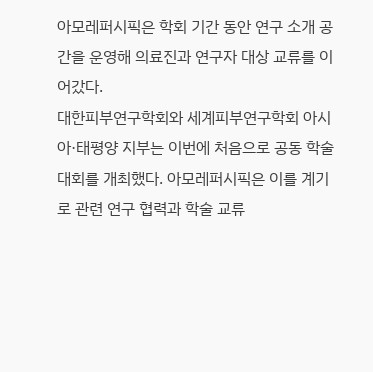아모레퍼시픽은 학회 기간 동안 연구 소개 공간을 운영해 의료진과 연구자 대상 교류를 이어갔다.
대한피부연구학회와 세계피부연구학회 아시아·태평양 지부는 이번에 처음으로 공동 학술대회를 개최했다. 아모레퍼시픽은 이를 계기로 관련 연구 협력과 학술 교류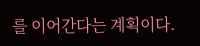를 이어간다는 계획이다.